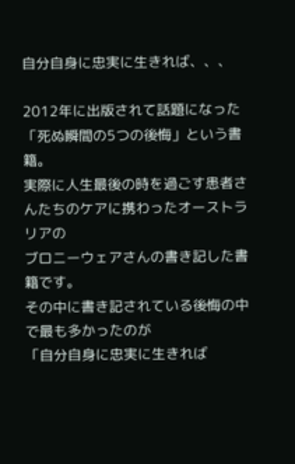自分自身に忠実に生きれば、、、

2012年に出版されて話題になった「死ぬ瞬間の5つの後悔」という書籍。
実際に人生最後の時を過ごす患者さんたちのケアに携わったオーストラリアの
ブロニーウェアさんの書き記した書籍です。
その中に書き記されている後悔の中で最も多かったのが
「自分自身に忠実に生きれば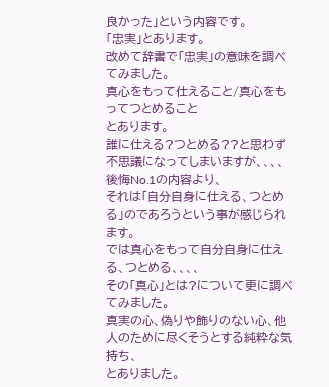良かった」という内容です。
「忠実」とあります。
改めて辞書で「忠実」の意味を調べてみました。
真心をもって仕えること/真心をもってつとめること
とあります。
誰に仕える?つとめる??と思わず不思議になってしまいますが、、、、
後悔No.1の内容より、
それは「自分自身に仕える、つとめる」のであろうという事が感じられます。
では真心をもって自分自身に仕える、つとめる、、、、
その「真心」とは?について更に調べてみました。
真実の心、偽りや飾りのない心、他人のために尽くそうとする純粋な気持ち、
とありました。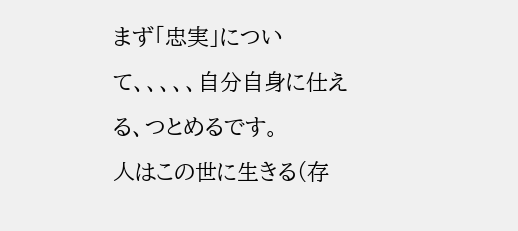まず「忠実」について、、、、、自分自身に仕える、つとめるです。
人はこの世に生きる(存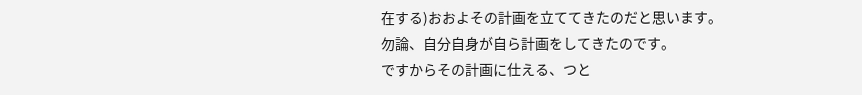在する)おおよその計画を立ててきたのだと思います。
勿論、自分自身が自ら計画をしてきたのです。
ですからその計画に仕える、つと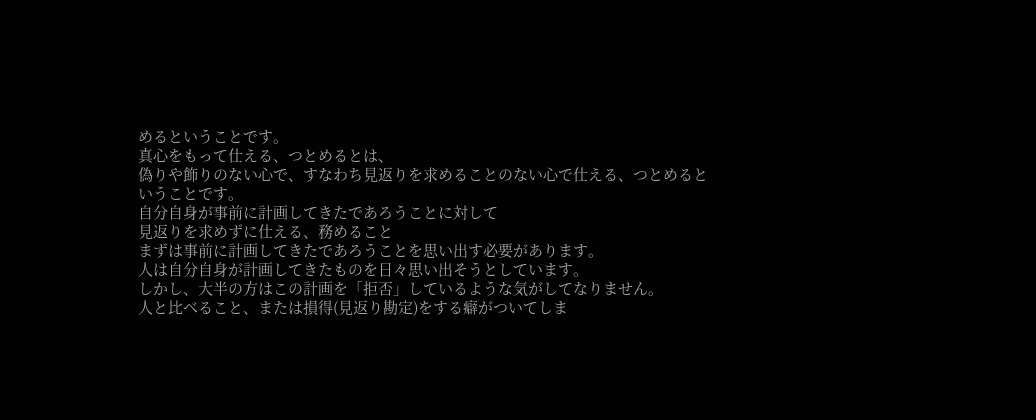めるということです。
真心をもって仕える、つとめるとは、
偽りや飾りのない心で、すなわち見返りを求めることのない心で仕える、つとめるということです。
自分自身が事前に計画してきたであろうことに対して
見返りを求めずに仕える、務めること
まずは事前に計画してきたであろうことを思い出す必要があります。
人は自分自身が計画してきたものを日々思い出そうとしています。
しかし、大半の方はこの計画を「拒否」しているような気がしてなりません。
人と比べること、または損得(見返り勘定)をする癖がついてしま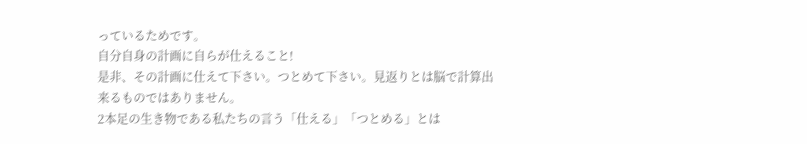っているためです。
自分自身の計画に自らが仕えること!
是非、その計画に仕えて下さい。つとめて下さい。見返りとは脳で計算出来るものではありません。
2本足の生き物である私たちの言う「仕える」「つとめる」とは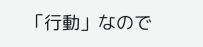「行動」なので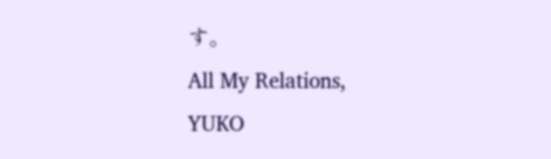す。
All My Relations,
YUKO